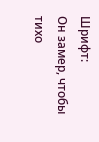Шрифт:
Он замер, чтобы тихо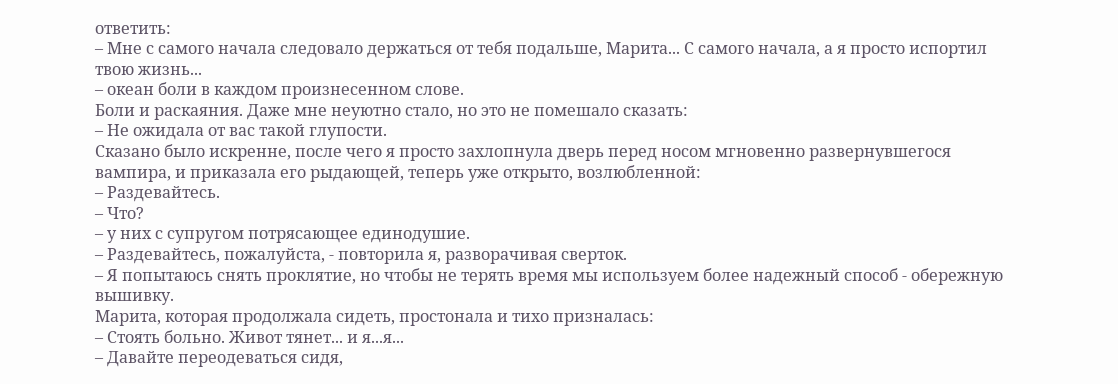ответить:
– Мне с самого начала следовало держаться от тебя подальше, Марита... С самого начала, а я просто испортил твою жизнь...
– океан боли в каждом произнесенном слове.
Боли и раскаяния. Даже мне неуютно стало, но это не помешало сказать:
– Не ожидала от вас такой глупости.
Сказано было искренне, после чего я просто захлопнула дверь перед носом мгновенно развернувшегося вампира, и приказала его рыдающей, теперь уже открыто, возлюбленной:
– Раздевайтесь.
– Что?
– у них с супругом потрясающее единодушие.
– Раздевайтесь, пожалуйста, - повторила я, разворачивая сверток.
– Я попытаюсь снять проклятие, но чтобы не терять время мы используем более надежный способ - обережную вышивку.
Марита, которая продолжала сидеть, простонала и тихо призналась:
– Стоять больно. Живот тянет... и я...я...
– Давайте переодеваться сидя,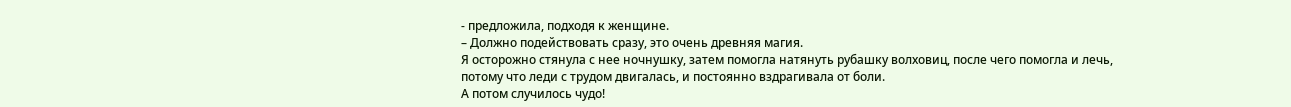- предложила, подходя к женщине.
– Должно подействовать сразу, это очень древняя магия.
Я осторожно стянула с нее ночнушку, затем помогла натянуть рубашку волховиц, после чего помогла и лечь, потому что леди с трудом двигалась, и постоянно вздрагивала от боли.
А потом случилось чудо!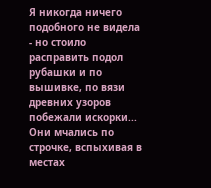Я никогда ничего подобного не видела - но стоило расправить подол рубашки и по вышивке, по вязи древних узоров побежали искорки... Они мчались по строчке, вспыхивая в местах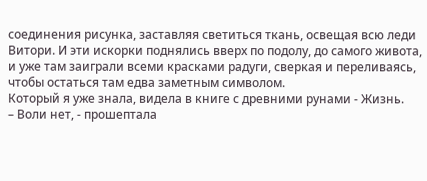соединения рисунка, заставляя светиться ткань, освещая всю леди Витори. И эти искорки поднялись вверх по подолу, до самого живота, и уже там заиграли всеми красками радуги, сверкая и переливаясь, чтобы остаться там едва заметным символом.
Который я уже знала, видела в книге с древними рунами - Жизнь.
– Воли нет, - прошептала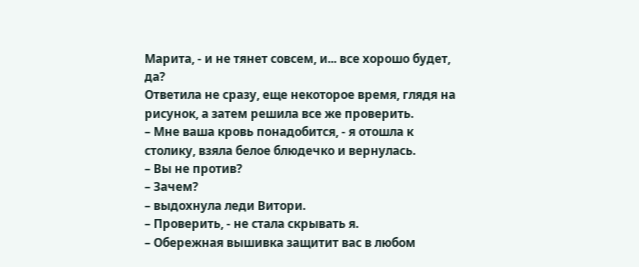Марита, - и не тянет совсем, и... все хорошо будет, да?
Ответила не сразу, еще некоторое время, глядя на рисунок, а затем решила все же проверить.
– Мне ваша кровь понадобится, - я отошла к столику, взяла белое блюдечко и вернулась.
– Вы не против?
– Зачем?
– выдохнула леди Витори.
– Проверить, - не стала скрывать я.
– Обережная вышивка защитит вас в любом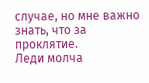случае, но мне важно знать, что за проклятие.
Леди молча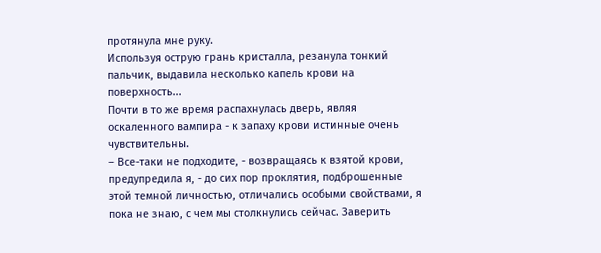протянула мне руку.
Используя острую грань кристалла, резанула тонкий пальчик, выдавила несколько капель крови на поверхность...
Почти в то же время распахнулась дверь, являя оскаленного вампира - к запаху крови истинные очень чувствительны.
– Все-таки не подходите, - возвращаясь к взятой крови, предупредила я, - до сих пор проклятия, подброшенные этой темной личностью, отличались особыми свойствами, я пока не знаю, с чем мы столкнулись сейчас. Заверить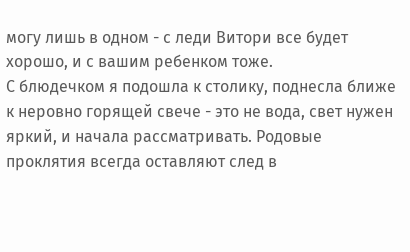могу лишь в одном - с леди Витори все будет хорошо, и с вашим ребенком тоже.
С блюдечком я подошла к столику, поднесла ближе к неровно горящей свече - это не вода, свет нужен яркий, и начала рассматривать. Родовые проклятия всегда оставляют след в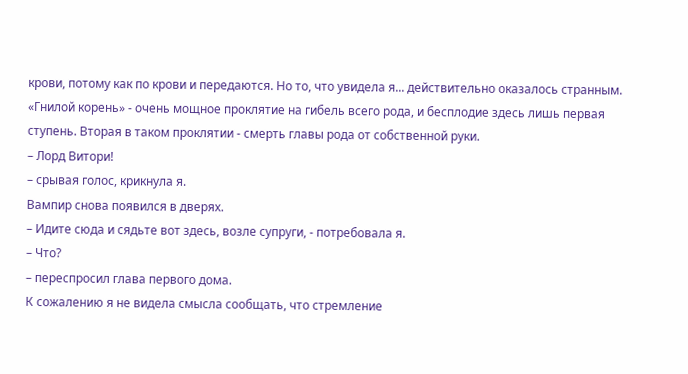крови, потому как по крови и передаются. Но то, что увидела я... действительно оказалось странным. «Гнилой корень» - очень мощное проклятие на гибель всего рода, и бесплодие здесь лишь первая ступень. Вторая в таком проклятии - смерть главы рода от собственной руки.
– Лорд Витори!
– срывая голос, крикнула я.
Вампир снова появился в дверях.
– Идите сюда и сядьте вот здесь, возле супруги, - потребовала я.
– Что?
– переспросил глава первого дома.
К сожалению я не видела смысла сообщать, что стремление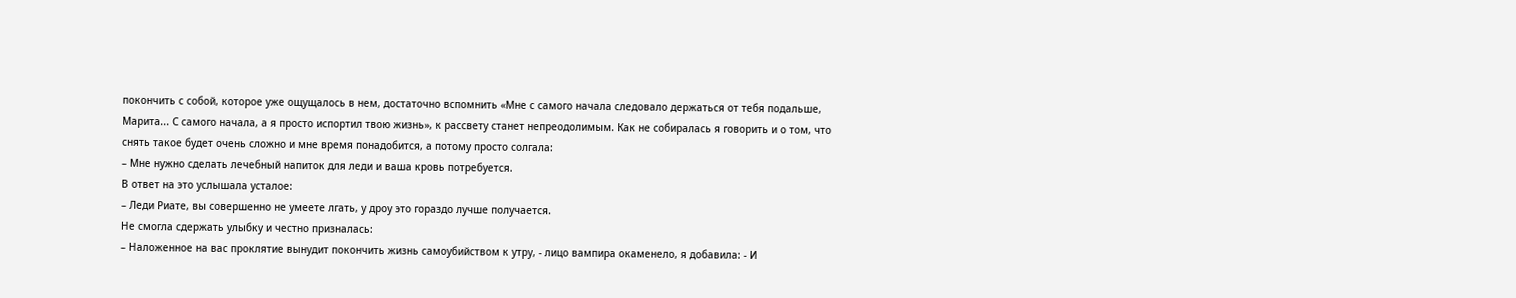покончить с собой, которое уже ощущалось в нем, достаточно вспомнить «Мне с самого начала следовало держаться от тебя подальше, Марита... С самого начала, а я просто испортил твою жизнь», к рассвету станет непреодолимым. Как не собиралась я говорить и о том, что снять такое будет очень сложно и мне время понадобится, а потому просто солгала:
– Мне нужно сделать лечебный напиток для леди и ваша кровь потребуется.
В ответ на это услышала усталое:
– Леди Риате, вы совершенно не умеете лгать, у дроу это гораздо лучше получается.
Не смогла сдержать улыбку и честно призналась:
– Наложенное на вас проклятие вынудит покончить жизнь самоубийством к утру, - лицо вампира окаменело, я добавила: - И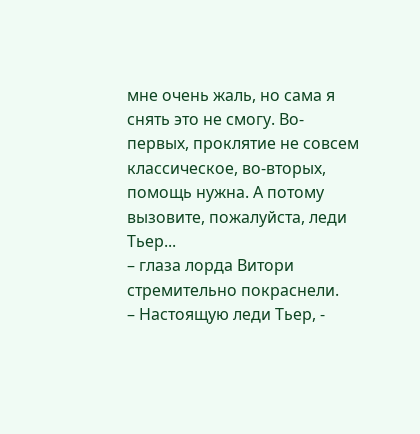мне очень жаль, но сама я снять это не смогу. Во-первых, проклятие не совсем классическое, во-вторых, помощь нужна. А потому вызовите, пожалуйста, леди Тьер...
– глаза лорда Витори стремительно покраснели.
– Настоящую леди Тьер, -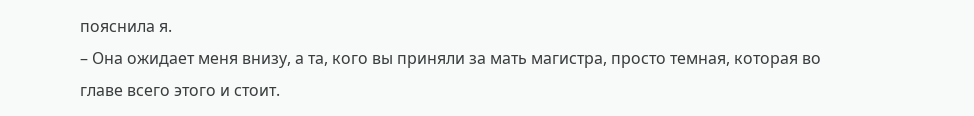пояснила я.
– Она ожидает меня внизу, а та, кого вы приняли за мать магистра, просто темная, которая во главе всего этого и стоит.